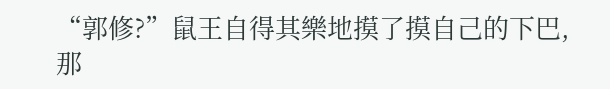“郭修?”鼠王自得其樂地摸了摸自己的下巴,那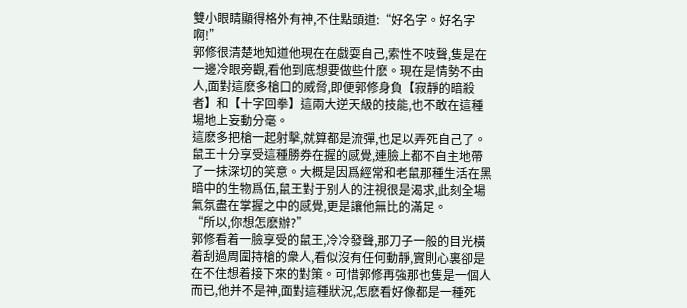雙小眼睛顯得格外有神,不住點頭道:“好名字。好名字啊!”
郭修很清楚地知道他現在在戲耍自己,索性不吱聲,隻是在一邊冷眼旁觀,看他到底想要做些什麽。現在是情勢不由人,面對這麽多槍口的威脅,即便郭修身負【寂靜的暗殺者】和【十字回拳】這兩大逆天級的技能,也不敢在這種場地上妄動分毫。
這麽多把槍一起射擊,就算都是流彈,也足以弄死自己了。
鼠王十分享受這種勝券在握的感覺,連臉上都不自主地帶了一抹深切的笑意。大概是因爲經常和老鼠那種生活在黑暗中的生物爲伍,鼠王對于别人的注視很是渴求,此刻全場氣氛盡在掌握之中的感覺,更是讓他無比的滿足。
“所以,你想怎麽辦?”
郭修看着一臉享受的鼠王,冷冷發聲,那刀子一般的目光橫着刮過周圍持槍的衆人,看似沒有任何動靜,實則心裏卻是在不住想着接下來的對策。可惜郭修再強那也隻是一個人而已,他并不是神,面對這種狀況,怎麽看好像都是一種死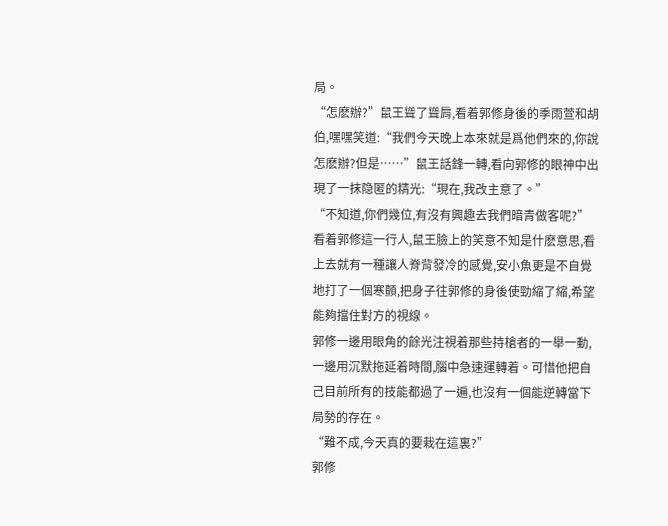局。
“怎麽辦?”鼠王聳了聳肩,看着郭修身後的季雨萱和胡伯,嘿嘿笑道:“我們今天晚上本來就是爲他們來的,你說怎麽辦?但是……”鼠王話鋒一轉,看向郭修的眼神中出現了一抹隐匿的精光:“現在,我改主意了。”
“不知道,你們幾位,有沒有興趣去我們暗青做客呢?”
看着郭修這一行人,鼠王臉上的笑意不知是什麽意思,看上去就有一種讓人脊背發冷的感覺,安小魚更是不自覺地打了一個寒顫,把身子往郭修的身後使勁縮了縮,希望能夠擋住對方的視線。
郭修一邊用眼角的餘光注視着那些持槍者的一舉一動,一邊用沉默拖延着時間,腦中急速運轉着。可惜他把自己目前所有的技能都過了一遍,也沒有一個能逆轉當下局勢的存在。
“難不成,今天真的要栽在這裏?”
郭修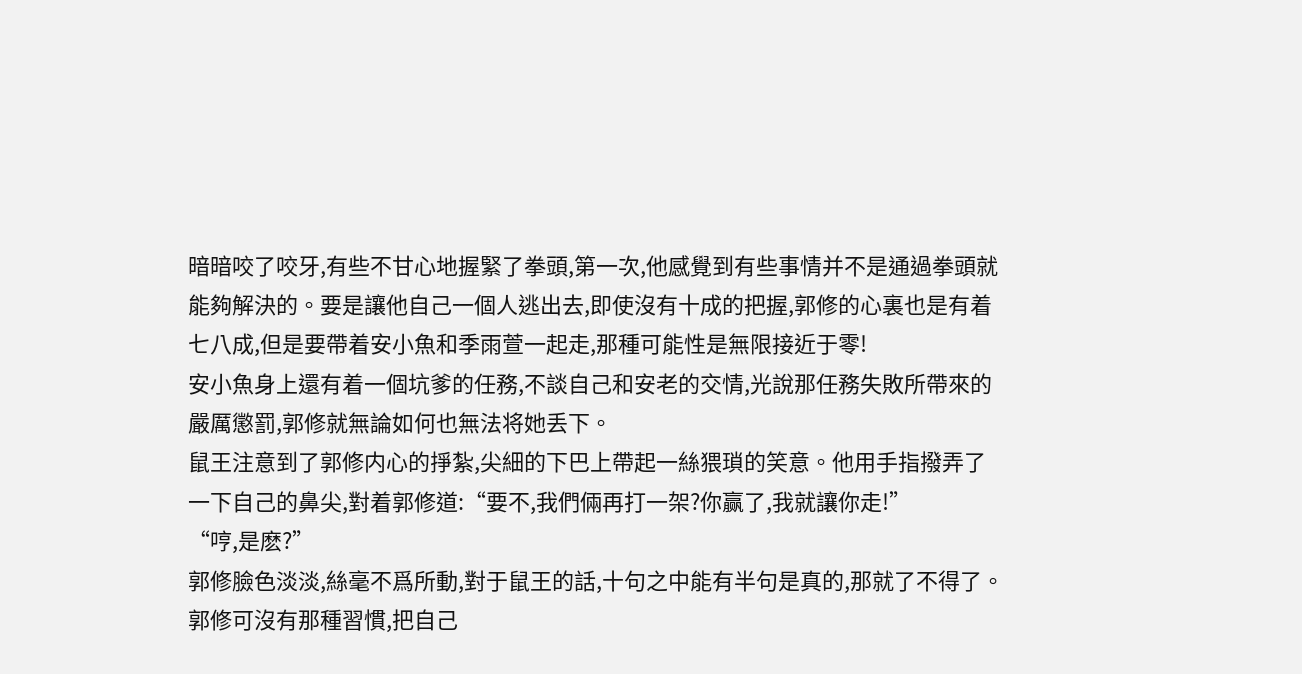暗暗咬了咬牙,有些不甘心地握緊了拳頭,第一次,他感覺到有些事情并不是通過拳頭就能夠解決的。要是讓他自己一個人逃出去,即使沒有十成的把握,郭修的心裏也是有着七八成,但是要帶着安小魚和季雨萱一起走,那種可能性是無限接近于零!
安小魚身上還有着一個坑爹的任務,不談自己和安老的交情,光說那任務失敗所帶來的嚴厲懲罰,郭修就無論如何也無法将她丢下。
鼠王注意到了郭修内心的掙紮,尖細的下巴上帶起一絲猥瑣的笑意。他用手指撥弄了一下自己的鼻尖,對着郭修道:“要不,我們倆再打一架?你赢了,我就讓你走!”
“哼,是麽?”
郭修臉色淡淡,絲毫不爲所動,對于鼠王的話,十句之中能有半句是真的,那就了不得了。郭修可沒有那種習慣,把自己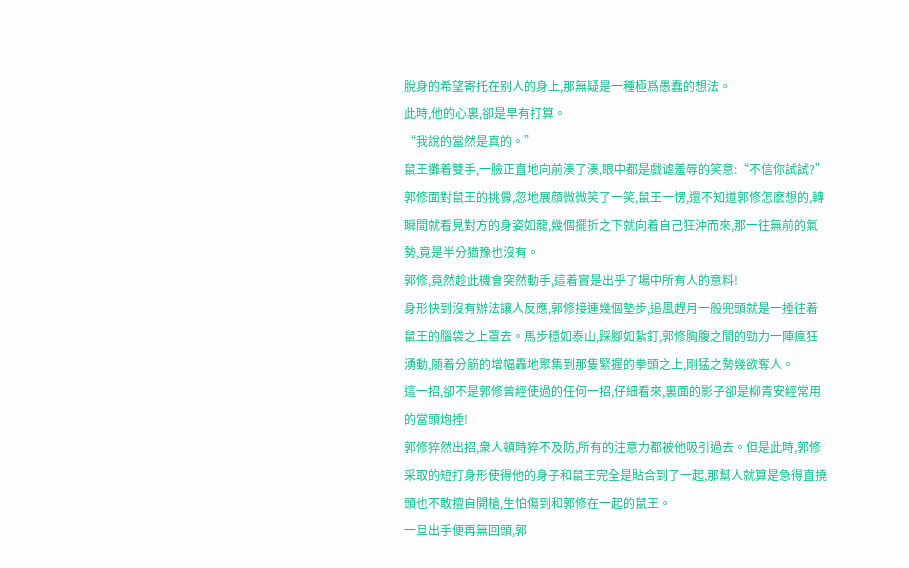脫身的希望寄托在别人的身上,那無疑是一種極爲愚蠢的想法。
此時,他的心裏,卻是早有打算。
“我說的當然是真的。”
鼠王攤着雙手,一臉正直地向前湊了湊,眼中都是戲谑羞辱的笑意:“不信你試試?”
郭修面對鼠王的挑釁,忽地展顔微微笑了一笑,鼠王一愣,還不知道郭修怎麽想的,轉瞬間就看見對方的身姿如龍,幾個擺折之下就向着自己狂沖而來,那一往無前的氣勢,竟是半分猶豫也沒有。
郭修,竟然趁此機會突然動手,這着實是出乎了場中所有人的意料!
身形快到沒有辦法讓人反應,郭修接連幾個墊步,追風趕月一般兜頭就是一捶往着鼠王的腦袋之上罩去。馬步穩如泰山,踩腳如紮釘,郭修胸腹之間的勁力一陣瘋狂湧動,随着分筋的增幅轟地聚集到那隻緊握的拳頭之上,剛猛之勢幾欲奪人。
這一招,卻不是郭修曾經使過的任何一招,仔細看來,裏面的影子卻是柳青安經常用的當頭炮捶!
郭修猝然出招,衆人頓時猝不及防,所有的注意力都被他吸引過去。但是此時,郭修采取的短打身形使得他的身子和鼠王完全是貼合到了一起,那幫人就算是急得直撓頭也不敢擅自開槍,生怕傷到和郭修在一起的鼠王。
一旦出手便再無回頭,郭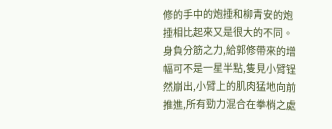修的手中的炮捶和柳青安的炮捶相比起來又是很大的不同。身負分筋之力,給郭修帶來的增幅可不是一星半點,隻見小臂锃然崩出,小臂上的肌肉猛地向前推進,所有勁力混合在拳梢之處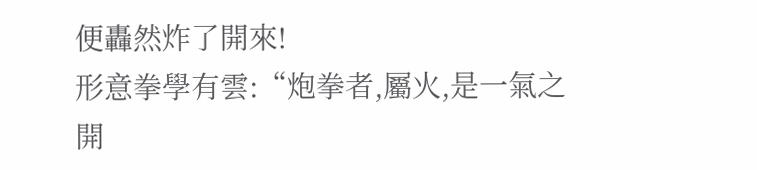便轟然炸了開來!
形意拳學有雲:“炮拳者,屬火,是一氣之開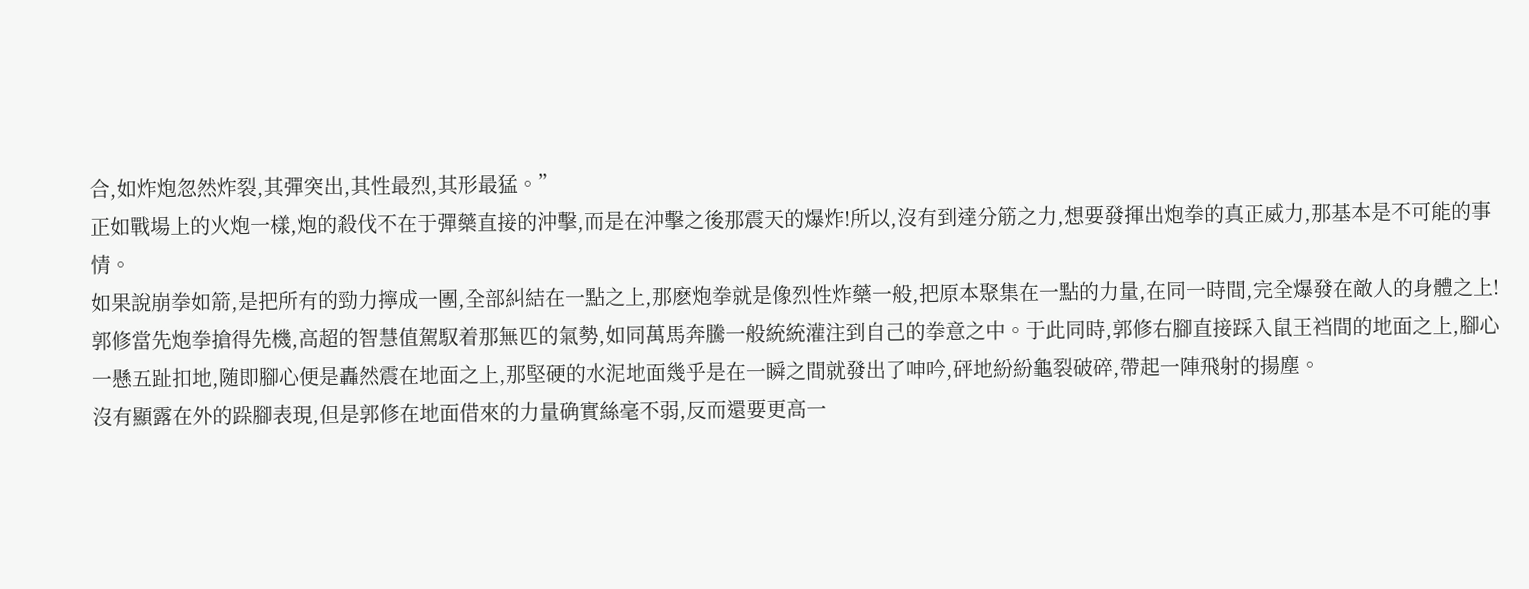合,如炸炮忽然炸裂,其彈突出,其性最烈,其形最猛。”
正如戰場上的火炮一樣,炮的殺伐不在于彈藥直接的沖擊,而是在沖擊之後那震天的爆炸!所以,沒有到達分筋之力,想要發揮出炮拳的真正威力,那基本是不可能的事情。
如果說崩拳如箭,是把所有的勁力擰成一團,全部糾結在一點之上,那麽炮拳就是像烈性炸藥一般,把原本聚集在一點的力量,在同一時間,完全爆發在敵人的身體之上!
郭修當先炮拳搶得先機,高超的智慧值駕馭着那無匹的氣勢,如同萬馬奔騰一般統統灌注到自己的拳意之中。于此同時,郭修右腳直接踩入鼠王裆間的地面之上,腳心一懸五趾扣地,随即腳心便是轟然震在地面之上,那堅硬的水泥地面幾乎是在一瞬之間就發出了呻吟,砰地紛紛龜裂破碎,帶起一陣飛射的揚塵。
沒有顯露在外的跺腳表現,但是郭修在地面借來的力量确實絲毫不弱,反而還要更高一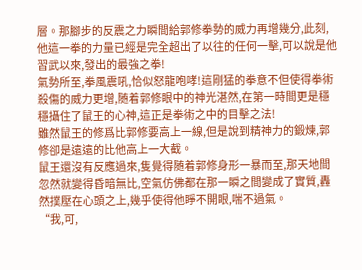層。那腳步的反震之力瞬間給郭修拳勢的威力再增幾分,此刻,他這一拳的力量已經是完全超出了以往的任何一擊,可以說是他習武以來,發出的最強之拳!
氣勢所至,拳風震吼,恰似怒龍咆哮!這剛猛的拳意不但使得拳術殺傷的威力更增,随着郭修眼中的神光湛然,在第一時間更是穩穩攝住了鼠王的心神,這正是拳術之中的目擊之法!
雖然鼠王的修爲比郭修要高上一線,但是說到精神力的鍛煉,郭修卻是遠遠的比他高上一大截。
鼠王還沒有反應過來,隻覺得随着郭修身形一暴而至,那天地間忽然就變得昏暗無比,空氣仿佛都在那一瞬之間變成了實質,轟然撲壓在心頭之上,幾乎使得他睜不開眼,喘不過氣。
“我,可,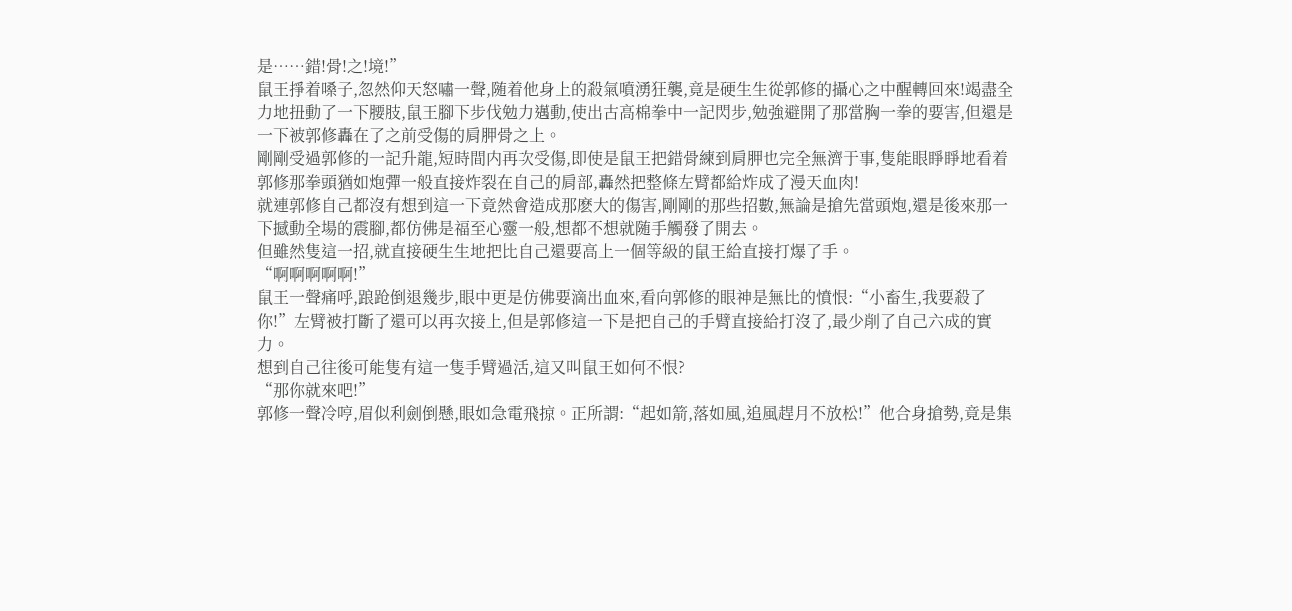是……錯!骨!之!境!”
鼠王掙着嗓子,忽然仰天怒嘯一聲,随着他身上的殺氣噴湧狂襲,竟是硬生生從郭修的攝心之中醒轉回來!竭盡全力地扭動了一下腰肢,鼠王腳下步伐勉力邁動,使出古高棉拳中一記閃步,勉強避開了那當胸一拳的要害,但還是一下被郭修轟在了之前受傷的肩胛骨之上。
剛剛受過郭修的一記升龍,短時間内再次受傷,即使是鼠王把錯骨練到肩胛也完全無濟于事,隻能眼睜睜地看着郭修那拳頭猶如炮彈一般直接炸裂在自己的肩部,轟然把整條左臂都給炸成了漫天血肉!
就連郭修自己都沒有想到這一下竟然會造成那麽大的傷害,剛剛的那些招數,無論是搶先當頭炮,還是後來那一下撼動全場的震腳,都仿佛是福至心靈一般,想都不想就随手觸發了開去。
但雖然隻這一招,就直接硬生生地把比自己還要高上一個等級的鼠王給直接打爆了手。
“啊啊啊啊啊!”
鼠王一聲痛呼,踉跄倒退幾步,眼中更是仿佛要滴出血來,看向郭修的眼神是無比的憤恨:“小畜生,我要殺了你!”左臂被打斷了還可以再次接上,但是郭修這一下是把自己的手臂直接給打沒了,最少削了自己六成的實力。
想到自己往後可能隻有這一隻手臂過活,這又叫鼠王如何不恨?
“那你就來吧!”
郭修一聲冷哼,眉似利劍倒懸,眼如急電飛掠。正所謂:“起如箭,落如風,追風趕月不放松!”他合身搶勢,竟是集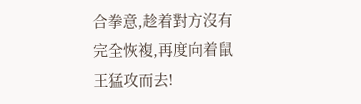合拳意,趁着對方沒有完全恢複,再度向着鼠王猛攻而去!